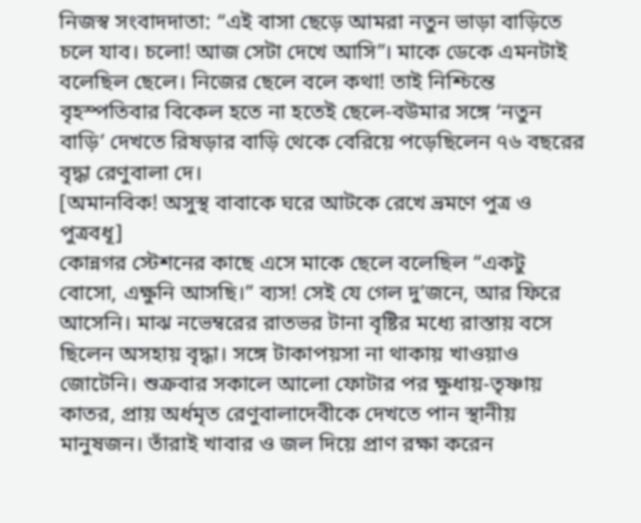নিজস্ব সংবাদদাতা: “এই বাসা ছেড়ে আমরা নতুন ভাড়া বাড়িতে চলে যাব। চলো! আজ সেটা দেখে আসি”। মাকে ডেকে এমনটাই বলেছিল ছেলে। নিজের ছেলে বলে কথা! তাই নিশ্চিন্তে বৃহস্পতিবার বিকেল হতে না হতেই ছেলে-বউমার সঙ্গে ‘নতুন বাড়ি’ দেখতে রিষড়ার বাড়ি থেকে বেরিয়ে পড়েছিলেন ৭৬ বছরের বৃদ্ধা রেণুবালা দে।
[অমানবিক! অসুস্থ বাবাকে ঘরে আটকে রেখে ভ্রমণে পুত্র ও পুত্রবধূ]
কোন্নগর স্টেশনের কাছে এসে মাকে ছেলে বলেছিল “একটু বোসো, এক্ষুনি আসছি।” ব্যস! সেই যে গেল দু’জনে, আর ফিরে আসেনি। মাঝ নভেম্বরের রাতভর টানা বৃষ্টির মধ্যে রাস্তায় বসে ছিলেন অসহায় বৃদ্ধা। সঙ্গে টাকাপয়সা না থাকায় খাওয়াও জোটেনি। শুক্রবার সকালে আলো ফোটার পর ক্ষুধায়-তৃষ্ণায় কাতর, প্রায় অর্ধমৃত রেণুবালাদেবীকে দেখতে পান স্থানীয় মানুষজন। তাঁরাই খাবার ও জল দিয়ে প্রাণ রক্ষা করেন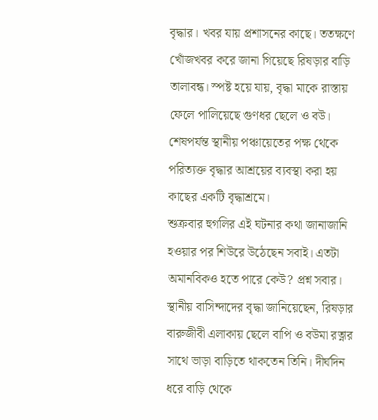বৃদ্ধার। খবর যায় প্রশাসনের কাছে। ততক্ষণে খোঁজখবর করে জানা গিয়েছে রিষড়ার বাড়ি তালাবন্ধ। স্পষ্ট হয়ে যায়, বৃদ্ধা মাকে রাস্তায় ফেলে পালিয়েছে গুণধর ছেলে ও বউ। শেষপর্যন্ত স্থানীয় পঞ্চায়েতের পক্ষ থেকে পরিত্যক্ত বৃদ্ধার আশ্রয়ের ব্যবস্থা করা হয় কাছের একটি বৃদ্ধাশ্রমে।
শুক্রবার হুগলির এই ঘটনার কথা জানাজানি হওয়ার পর শিউরে উঠেছেন সবাই। এতটা অমানবিকও হতে পারে কেউ? প্রশ্ন সবার। স্থানীয় বাসিন্দাদের বৃদ্ধা জানিয়েছেন, রিষড়ার বারুজীবী এলাকায় ছেলে বাপি ও বউমা রত্নার সাথে ভাড়া বাড়িতে থাকতেন তিনি। দীর্ঘদিন ধরে বাড়ি থেকে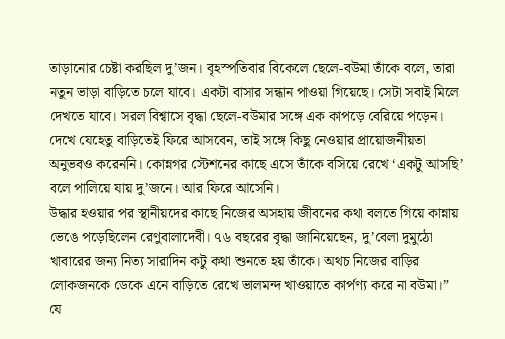তাড়ানোর চেষ্টা করছিল দু’জন। বৃহস্পতিবার বিকেলে ছেলে-বউমা তাঁকে বলে, তারা নতুন ভাড়া বাড়িতে চলে যাবে। একটা বাসার সন্ধান পাওয়া গিয়েছে। সেটা সবাই মিলে দেখতে যাবে। সরল বিশ্বাসে বৃদ্ধা ছেলে-বউমার সঙ্গে এক কাপড়ে বেরিয়ে পড়েন। দেখে যেহেতু বাড়িতেই ফিরে আসবেন, তাই সঙ্গে কিছু নেওয়ার প্রায়োজনীয়তা অনুভবও করেননি। কোন্নগর স্টেশনের কাছে এসে তাঁকে বসিয়ে রেখে ‘একটু আসছি’ বলে পালিয়ে যায় দু’জনে। আর ফিরে আসেনি।
উদ্ধার হওয়ার পর স্থানীয়দের কাছে নিজের অসহায় জীবনের কথা বলতে গিয়ে কান্নায় ভেঙে পড়েছিলেন রেণুবালাদেবী। ৭৬ বছরের বৃদ্ধা জানিয়েছেন, দু’বেলা দুমুঠো খাবারের জন্য নিত্য সারাদিন কটু কথা শুনতে হয় তাঁকে। অথচ নিজের বাড়ির লোকজনকে ডেকে এনে বাড়িতে রেখে ভালমন্দ খাওয়াতে কার্পণ্য করে না বউমা।” যে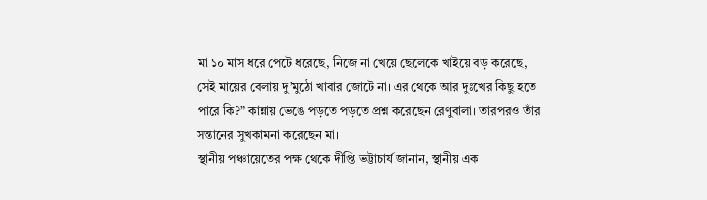মা ১০ মাস ধরে পেটে ধরেছে, নিজে না খেয়ে ছেলেকে খাইয়ে বড় করেছে, সেই মায়ের বেলায় দু’মুঠো খাবার জোটে না। এর থেকে আর দুঃখের কিছু হতে পারে কি?” কান্নায় ভেঙে পড়তে পড়তে প্রশ্ন করেছেন রেণুবালা। তারপরও তাঁর সন্তানের সুখকামনা করেছেন মা।
স্থানীয় পঞ্চায়েতের পক্ষ থেকে দীপ্তি ভট্টাচার্য জানান, স্থানীয় এক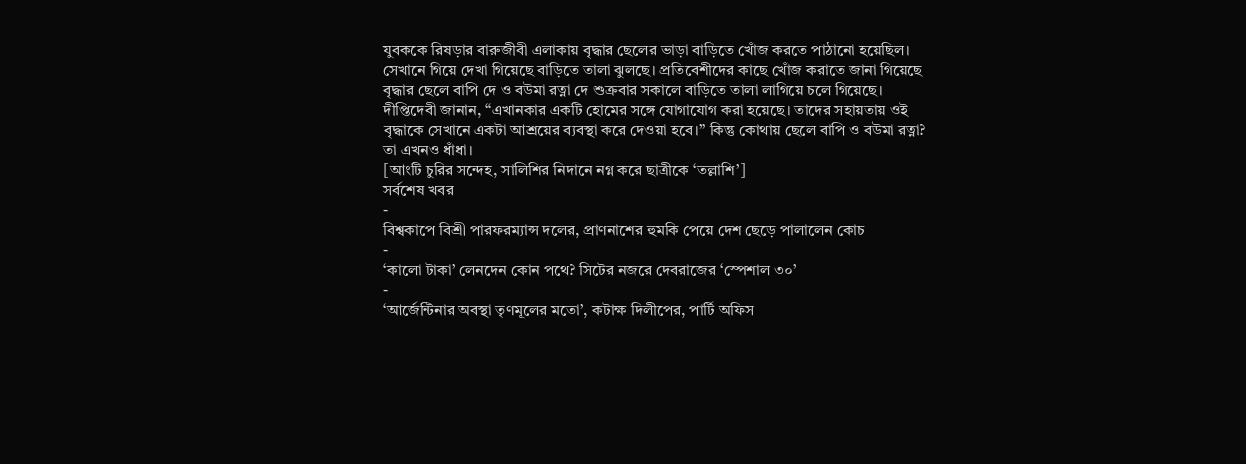যুবককে রিষড়ার বারুজীবী এলাকায় বৃদ্ধার ছেলের ভাড়া বাড়িতে খোঁজ করতে পাঠানো হয়েছিল। সেখানে গিয়ে দেখা গিয়েছে বাড়িতে তালা ঝুলছে। প্রতিবেশীদের কাছে খোঁজ করাতে জানা গিয়েছে বৃদ্ধার ছেলে বাপি দে ও বউমা রত্না দে শুক্রবার সকালে বাড়িতে তালা লাগিয়ে চলে গিয়েছে। দীপ্তিদেবী জানান, “এখানকার একটি হোমের সঙ্গে যোগাযোগ করা হয়েছে। তাদের সহায়তায় ওই বৃদ্ধাকে সেখানে একটা আশ্রয়ের ব্যবস্থা করে দেওয়া হবে।” কিন্তু কোথায় ছেলে বাপি ও বউমা রত্না? তা এখনও ধাঁধা।
[আংটি চুরির সন্দেহ, সালিশির নিদানে নগ্ন করে ছাত্রীকে ‘তল্লাশি’]
সর্বশেষ খবর
-
বিশ্বকাপে বিশ্রী পারফরম্যান্স দলের, প্রাণনাশের হুমকি পেয়ে দেশ ছেড়ে পালালেন কোচ
-
‘কালো টাকা’ লেনদেন কোন পথে? সিটের নজরে দেবরাজের ‘স্পেশাল ৩০’
-
‘আর্জেন্টিনার অবস্থা তৃণমূলের মতো’, কটাক্ষ দিলীপের, পার্টি অফিস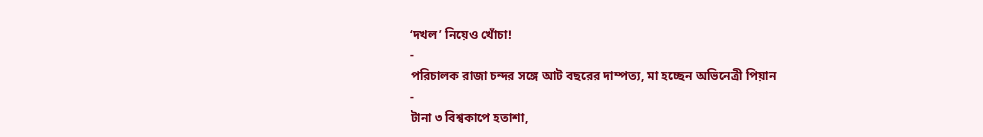‘দখল’ নিয়েও খোঁচা!
-
পরিচালক রাজা চন্দর সঙ্গে আট বছরের দাম্পত্য, মা হচ্ছেন অভিনেত্রী পিয়ান
-
টানা ৩ বিশ্বকাপে হতাশা,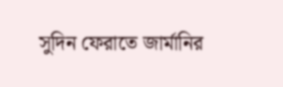সুদিন ফেরাতে জার্মানির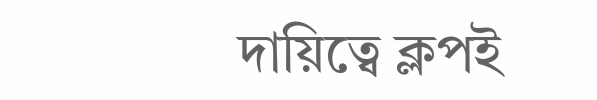দায়িত্বে ক্লপই